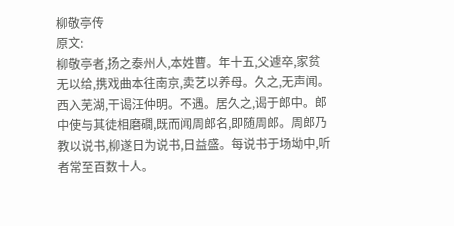柳敬亭传
原文:
柳敬亭者,扬之泰州人,本姓曹。年十五,父遽卒,家贫无以给,携戏曲本往南京,卖艺以养母。久之,无声闻。西入芜湖,干谒汪仲明。不遇。居久之,谒于郎中。郎中使与其徒相磨礀,既而闻周郎名,即随周郎。周郎乃教以说书,柳遂日为说书,日益盛。每说书于场坳中,听者常至百数十人。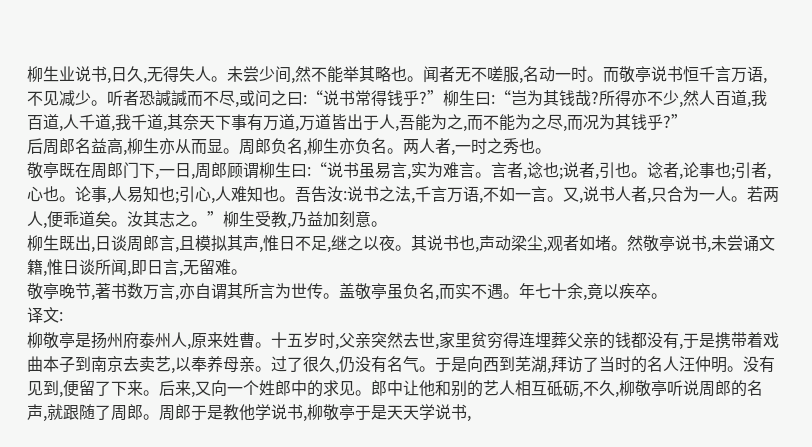柳生业说书,日久,无得失人。未尝少间,然不能举其略也。闻者无不嗟服,名动一时。而敬亭说书恒千言万语,不见减少。听者恐諴諴而不尽,或问之曰:“说书常得钱乎?”柳生曰:“岂为其钱哉?所得亦不少,然人百道,我百道,人千道,我千道,其奈天下事有万道,万道皆出于人,吾能为之,而不能为之尽,而况为其钱乎?”
后周郎名益高,柳生亦从而显。周郎负名,柳生亦负名。两人者,一时之秀也。
敬亭既在周郎门下,一日,周郎顾谓柳生曰:“说书虽易言,实为难言。言者,谂也;说者,引也。谂者,论事也;引者,心也。论事,人易知也;引心,人难知也。吾告汝:说书之法,千言万语,不如一言。又,说书人者,只合为一人。若两人,便乖道矣。汝其志之。”柳生受教,乃益加刻意。
柳生既出,日谈周郎言,且模拟其声,惟日不足,继之以夜。其说书也,声动梁尘,观者如堵。然敬亭说书,未尝诵文籍,惟日谈所闻,即日言,无留难。
敬亭晚节,著书数万言,亦自谓其所言为世传。盖敬亭虽负名,而实不遇。年七十余,竟以疾卒。
译文:
柳敬亭是扬州府泰州人,原来姓曹。十五岁时,父亲突然去世,家里贫穷得连埋葬父亲的钱都没有,于是携带着戏曲本子到南京去卖艺,以奉养母亲。过了很久,仍没有名气。于是向西到芜湖,拜访了当时的名人汪仲明。没有见到,便留了下来。后来,又向一个姓郎中的求见。郎中让他和别的艺人相互砥砺,不久,柳敬亭听说周郎的名声,就跟随了周郎。周郎于是教他学说书,柳敬亭于是天天学说书,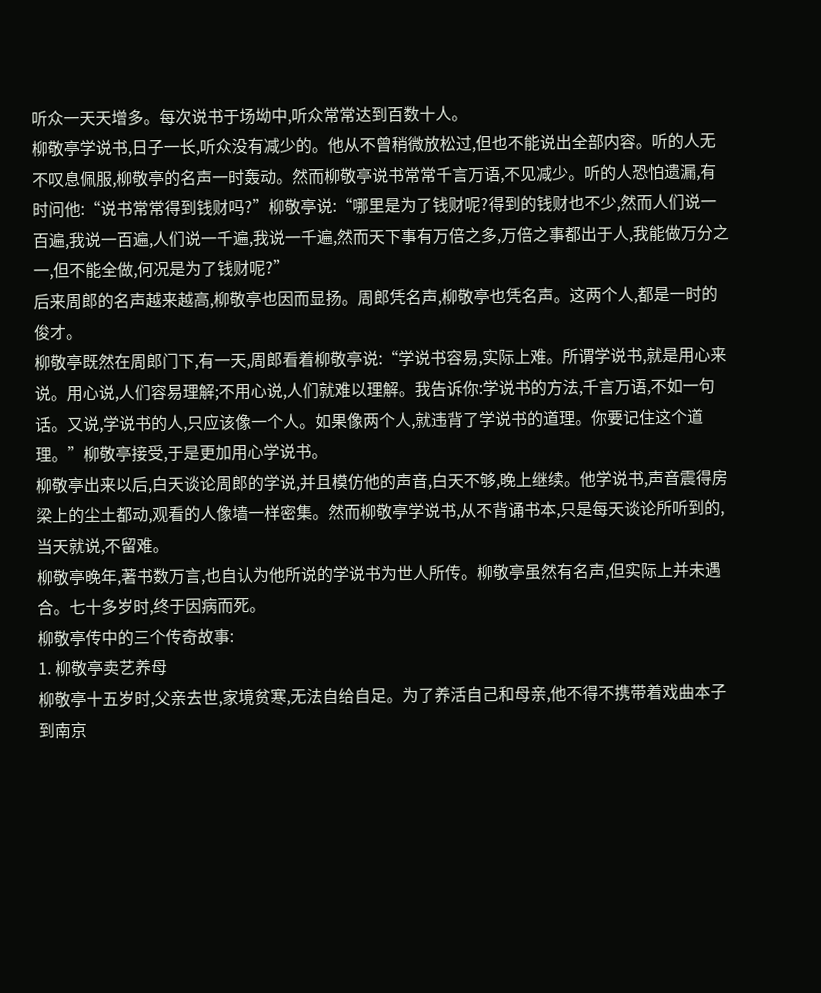听众一天天增多。每次说书于场坳中,听众常常达到百数十人。
柳敬亭学说书,日子一长,听众没有减少的。他从不曾稍微放松过,但也不能说出全部内容。听的人无不叹息佩服,柳敬亭的名声一时轰动。然而柳敬亭说书常常千言万语,不见减少。听的人恐怕遗漏,有时问他:“说书常常得到钱财吗?”柳敬亭说:“哪里是为了钱财呢?得到的钱财也不少,然而人们说一百遍,我说一百遍,人们说一千遍,我说一千遍,然而天下事有万倍之多,万倍之事都出于人,我能做万分之一,但不能全做,何况是为了钱财呢?”
后来周郎的名声越来越高,柳敬亭也因而显扬。周郎凭名声,柳敬亭也凭名声。这两个人,都是一时的俊才。
柳敬亭既然在周郎门下,有一天,周郎看着柳敬亭说:“学说书容易,实际上难。所谓学说书,就是用心来说。用心说,人们容易理解;不用心说,人们就难以理解。我告诉你:学说书的方法,千言万语,不如一句话。又说,学说书的人,只应该像一个人。如果像两个人,就违背了学说书的道理。你要记住这个道理。”柳敬亭接受,于是更加用心学说书。
柳敬亭出来以后,白天谈论周郎的学说,并且模仿他的声音,白天不够,晚上继续。他学说书,声音震得房梁上的尘土都动,观看的人像墙一样密集。然而柳敬亭学说书,从不背诵书本,只是每天谈论所听到的,当天就说,不留难。
柳敬亭晚年,著书数万言,也自认为他所说的学说书为世人所传。柳敬亭虽然有名声,但实际上并未遇合。七十多岁时,终于因病而死。
柳敬亭传中的三个传奇故事:
1. 柳敬亭卖艺养母
柳敬亭十五岁时,父亲去世,家境贫寒,无法自给自足。为了养活自己和母亲,他不得不携带着戏曲本子到南京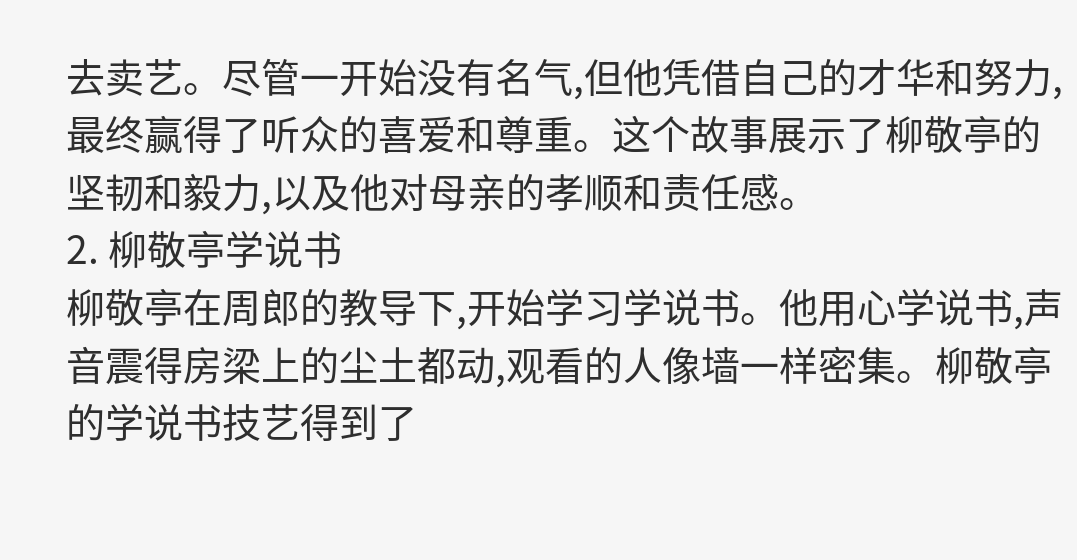去卖艺。尽管一开始没有名气,但他凭借自己的才华和努力,最终赢得了听众的喜爱和尊重。这个故事展示了柳敬亭的坚韧和毅力,以及他对母亲的孝顺和责任感。
2. 柳敬亭学说书
柳敬亭在周郎的教导下,开始学习学说书。他用心学说书,声音震得房梁上的尘土都动,观看的人像墙一样密集。柳敬亭的学说书技艺得到了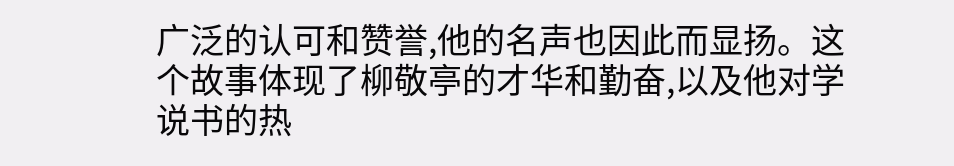广泛的认可和赞誉,他的名声也因此而显扬。这个故事体现了柳敬亭的才华和勤奋,以及他对学说书的热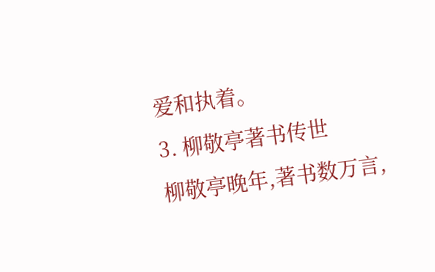爱和执着。
3. 柳敬亭著书传世
柳敬亭晚年,著书数万言,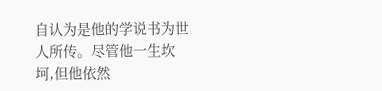自认为是他的学说书为世人所传。尽管他一生坎坷,但他依然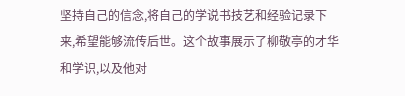坚持自己的信念,将自己的学说书技艺和经验记录下来,希望能够流传后世。这个故事展示了柳敬亭的才华和学识,以及他对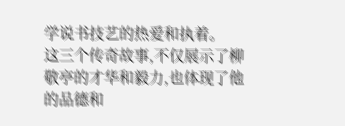学说书技艺的热爱和执着。
这三个传奇故事,不仅展示了柳敬亭的才华和毅力,也体现了他的品德和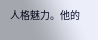人格魅力。他的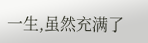一生,虽然充满了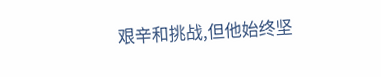艰辛和挑战,但他始终坚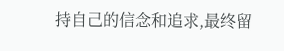持自己的信念和追求,最终留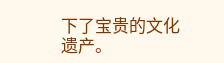下了宝贵的文化遗产。